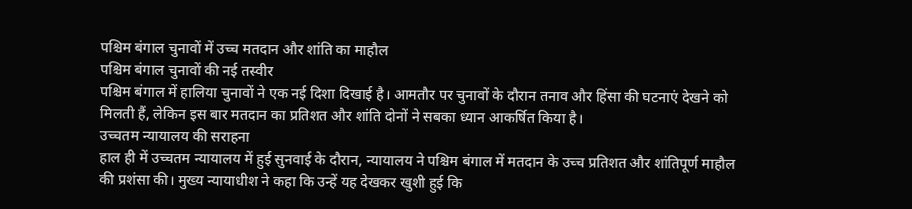पश्चिम बंगाल चुनावों में उच्च मतदान और शांति का माहौल
पश्चिम बंगाल चुनावों की नई तस्वीर
पश्चिम बंगाल में हालिया चुनावों ने एक नई दिशा दिखाई है। आमतौर पर चुनावों के दौरान तनाव और हिंसा की घटनाएं देखने को मिलती हैं, लेकिन इस बार मतदान का प्रतिशत और शांति दोनों ने सबका ध्यान आकर्षित किया है।
उच्चतम न्यायालय की सराहना
हाल ही में उच्चतम न्यायालय में हुई सुनवाई के दौरान, न्यायालय ने पश्चिम बंगाल में मतदान के उच्च प्रतिशत और शांतिपूर्ण माहौल की प्रशंसा की। मुख्य न्यायाधीश ने कहा कि उन्हें यह देखकर खुशी हुई कि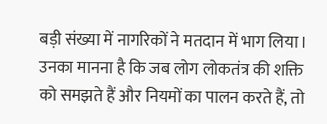बड़ी संख्या में नागरिकों ने मतदान में भाग लिया। उनका मानना है कि जब लोग लोकतंत्र की शक्ति को समझते हैं और नियमों का पालन करते हैं, तो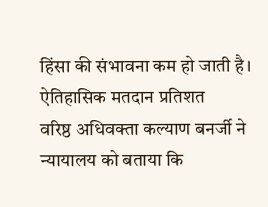हिंसा की संभावना कम हो जाती है।
ऐतिहासिक मतदान प्रतिशत
वरिष्ठ अधिवक्ता कल्याण बनर्जी ने न्यायालय को बताया कि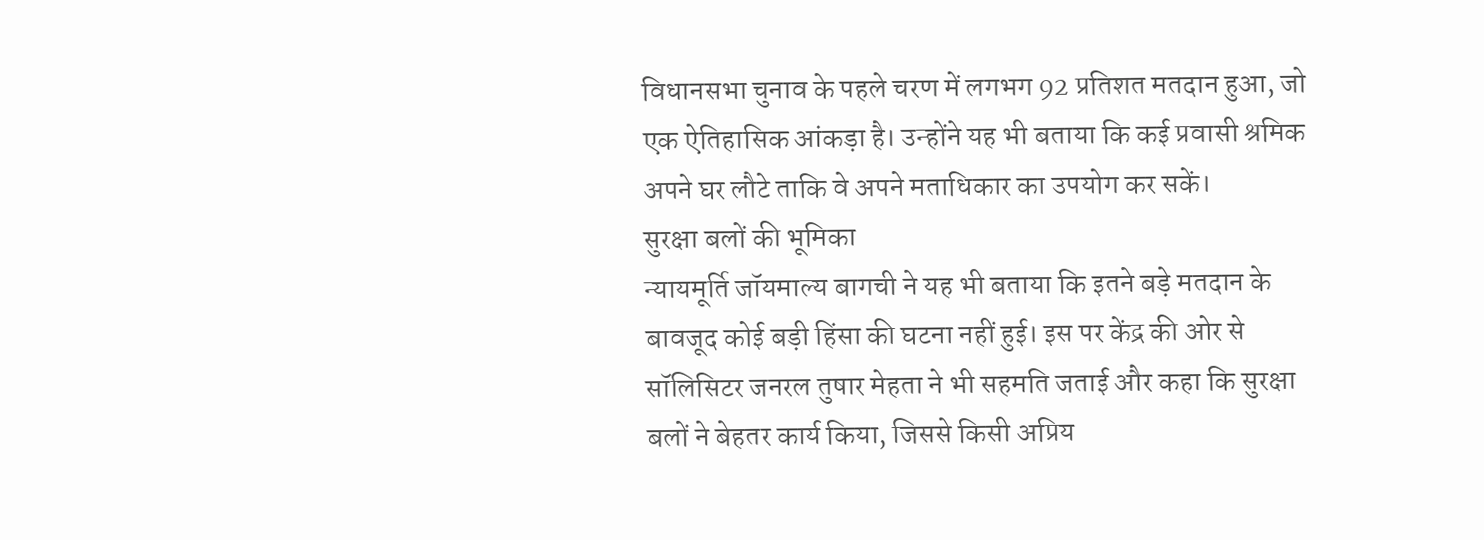विधानसभा चुनाव के पहले चरण में लगभग 92 प्रतिशत मतदान हुआ, जो एक ऐतिहासिक आंकड़ा है। उन्होंने यह भी बताया कि कई प्रवासी श्रमिक अपने घर लौटे ताकि वे अपने मताधिकार का उपयोग कर सकें।
सुरक्षा बलों की भूमिका
न्यायमूर्ति जॉयमाल्य बागची ने यह भी बताया कि इतने बड़े मतदान के बावजूद कोई बड़ी हिंसा की घटना नहीं हुई। इस पर केंद्र की ओर से सॉलिसिटर जनरल तुषार मेहता ने भी सहमति जताई और कहा कि सुरक्षा बलों ने बेहतर कार्य किया, जिससे किसी अप्रिय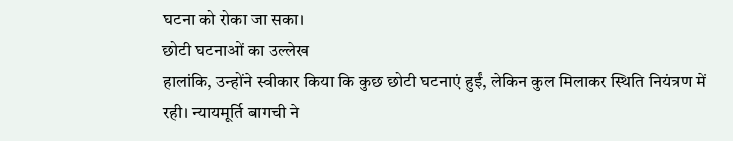घटना को रोका जा सका।
छोटी घटनाओं का उल्लेख
हालांकि, उन्होंने स्वीकार किया कि कुछ छोटी घटनाएं हुईं, लेकिन कुल मिलाकर स्थिति नियंत्रण में रही। न्यायमूर्ति बागची ने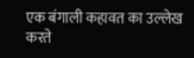एक बंगाली कहावत का उल्लेख करते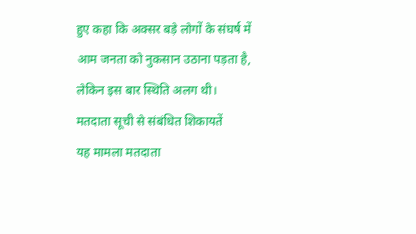हुए कहा कि अक्सर बड़े लोगों के संघर्ष में आम जनता को नुकसान उठाना पड़ता है, लेकिन इस बार स्थिति अलग थी।
मतदाता सूची से संबंधित शिकायतें
यह मामला मतदाता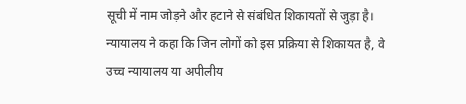सूची में नाम जोड़ने और हटाने से संबंधित शिकायतों से जुड़ा है। न्यायालय ने कहा कि जिन लोगों को इस प्रक्रिया से शिकायत है, वे उच्च न्यायालय या अपीलीय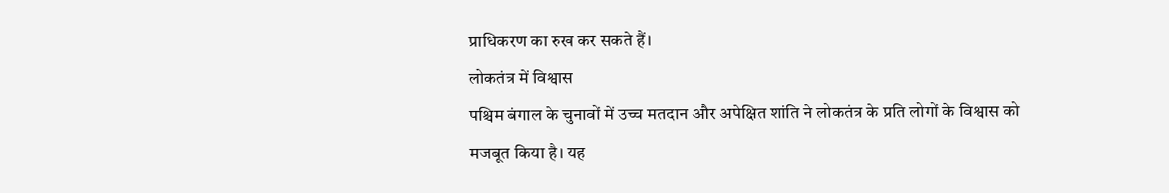प्राधिकरण का रुख कर सकते हैं।
लोकतंत्र में विश्वास
पश्चिम बंगाल के चुनावों में उच्च मतदान और अपेक्षित शांति ने लोकतंत्र के प्रति लोगों के विश्वास को मजबूत किया है। यह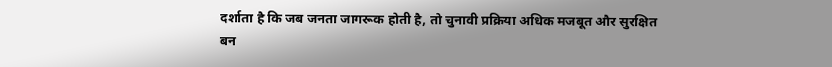दर्शाता है कि जब जनता जागरूक होती है, तो चुनावी प्रक्रिया अधिक मजबूत और सुरक्षित बन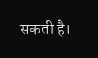सकती है।